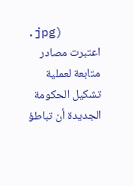.jpg)
اعتبرت مصادر متابعة لعملية تشكيل الحكومة الجديدة أن تباطؤ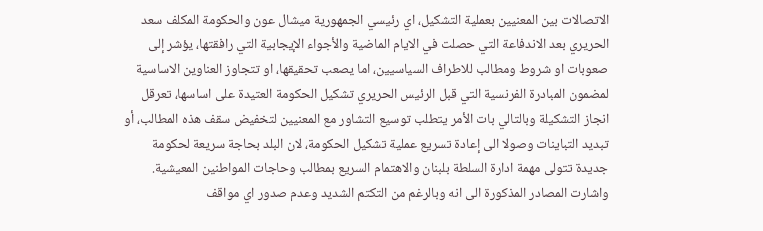الاتصالات بين المعنيين بعملية التشكيل، اي رئيسي الجمهورية ميشال عون والحكومة المكلف سعد الحريري بعد الاندفاعة التي حصلت في الايام الماضية والأجواء الإيجابية التي رافقتها، يؤشر إلى صعوبات او شروط ومطالب للاطراف السياسيين، اما يصعب تحقيقها، او تتجاوز العناوين الاساسية لمضمون المبادرة الفرنسية التي قبل الرئيس الحريري تشكيل الحكومة العتيدة على اساسها، تعرقل انجاز التشكيلة وبالتالي بات الأمر يتطلب توسيع التشاور مع المعنيين لتخفيض سقف هذه المطالب، أو تبديد التباينات وصولا الى إعادة تسريع عملية تشكيل الحكومة، لان البلد بحاجة سريعة لحكومة جديدة تتولى مهمة ادارة السلطة بلبنان والاهتمام السريع بمطالب وحاجات المواطنين المعيشية.
واشارت المصادر المذكورة الى انه وبالرغم من التكتم الشديد وعدم صدور اي مواقف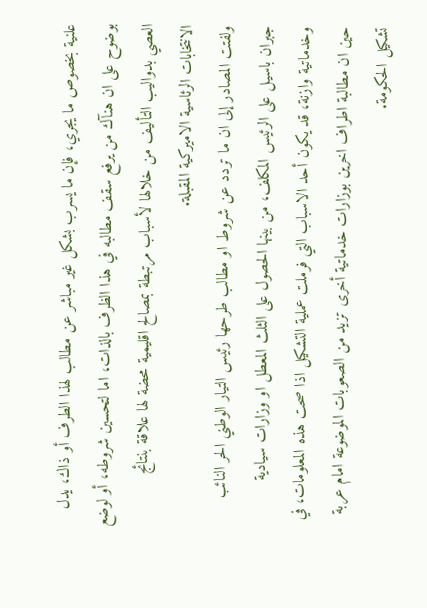علنية بخصوص ما يجري، فإن ما يسرب بشكل غير مباشر عن مطالب لهذا الطرف أو ذاك، يدل بوضوح على ان هنآك من يرفع سقف مطالبه في هذا الظرف بالذات، اما لتحسين شروطه، أو لوضع العصي بدواليب التأليف من خلالها لأسباب مرتبطة بمصالح اقليمية محضة لها علاقة بنتائج الانتخابات الرئاسية الاميركية المقبلة.
ولفتت المصادر إلى ان ما تردد عن شروط او مطالب طرحها رئيس التيار الوطني الحر النائب جبران باسيل على الرئيس المكلف، من بينها الحصول على الثلث المعطل او وزارات سيادية وخدماتية وازنة، قد يكون أحد الاسباب التي فرملت عملية التشكيل اذا صحت هذه المعلومات، في حين ان مطالبة اطراف اخرين بوزارات خدماتية أخرى تزيد من الصعوبات الموضوعة امام عربة تشكيل الحكومة.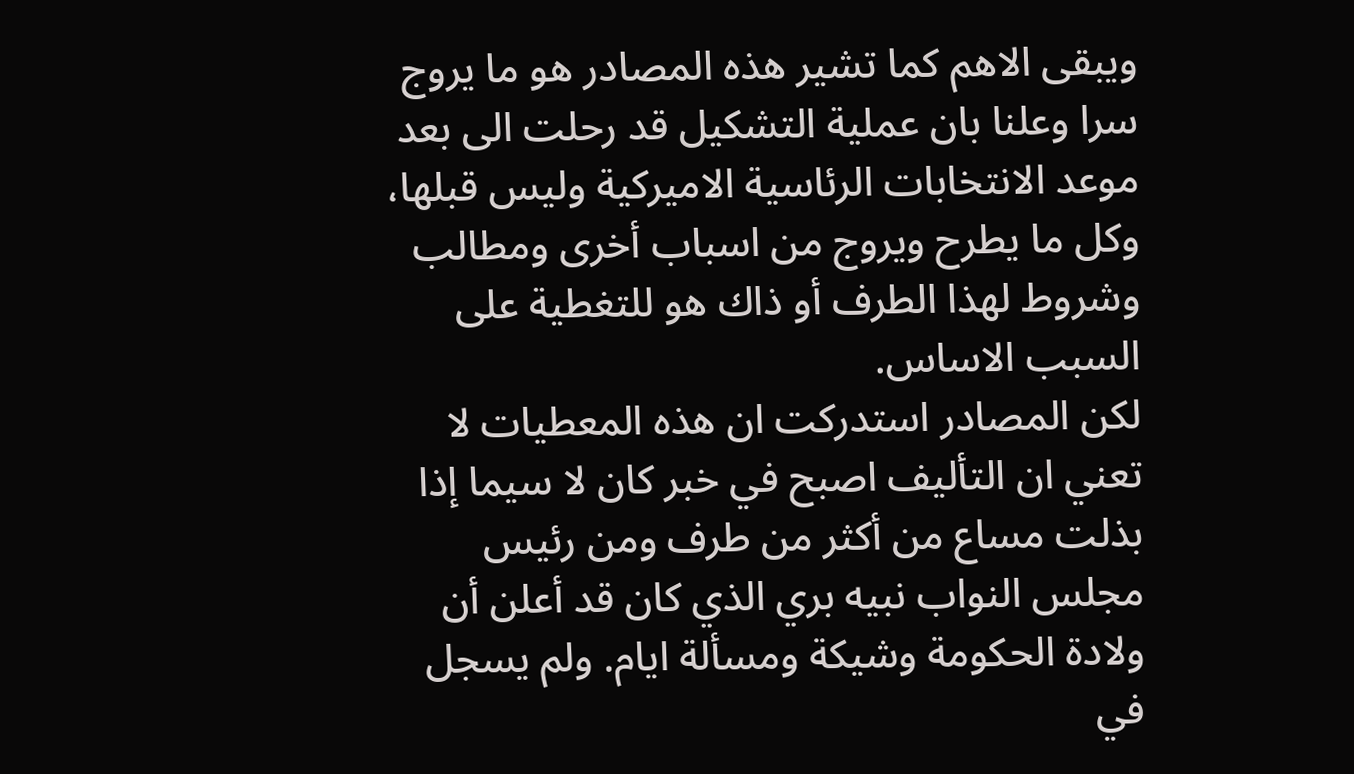ويبقى الاهم كما تشير هذه المصادر هو ما يروج سرا وعلنا بان عملية التشكيل قد رحلت الى بعد موعد الانتخابات الرئاسية الاميركية وليس قبلها، وكل ما يطرح ويروج من اسباب أخرى ومطالب وشروط لهذا الطرف أو ذاك هو للتغطية على السبب الاساس.
لكن المصادر استدركت ان هذه المعطيات لا تعني ان التأليف اصبح في خبر كان لا سيما إذا بذلت مساع من أكثر من طرف ومن رئيس مجلس النواب نبيه بري الذي كان قد أعلن أن ولادة الحكومة وشيكة ومسألة ايام. ولم يسجل في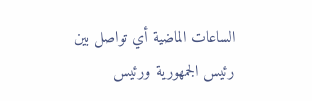الساعات الماضية أي تواصل بين رئيس الجمهورية ورئيس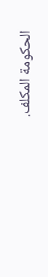الحكومة المكلف.